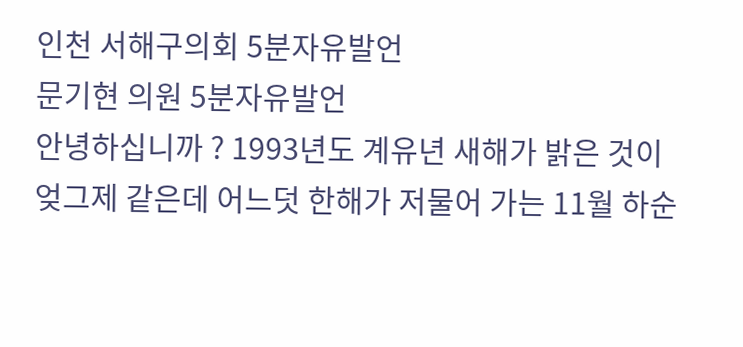인천 서해구의회 5분자유발언
문기현 의원 5분자유발언
안녕하십니까 ? 1993년도 계유년 새해가 밝은 것이 엊그제 같은데 어느덧 한해가 저물어 가는 11월 하순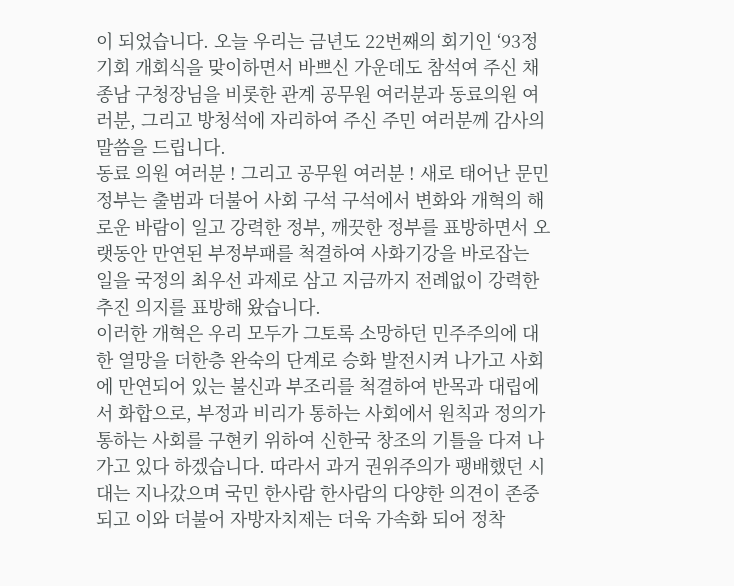이 되었습니다. 오늘 우리는 금년도 22번째의 회기인 ‘93정기회 개회식을 맞이하면서 바쁘신 가운데도 참석여 주신 채종남 구청장님을 비롯한 관계 공무원 여러분과 동료의원 여러분, 그리고 방청석에 자리하여 주신 주민 여러분께 감사의 말씀을 드립니다.
동료 의원 여러분 ! 그리고 공무원 여러분 ! 새로 태어난 문민정부는 출범과 더불어 사회 구석 구석에서 변화와 개혁의 해로운 바람이 일고 강력한 정부, 깨끗한 정부를 표방하면서 오랫동안 만연된 부정부패를 척결하여 사화기강을 바로잡는 일을 국정의 최우선 과제로 삼고 지금까지 전례없이 강력한 추진 의지를 표방해 왔습니다.
이러한 개혁은 우리 모두가 그토록 소망하던 민주주의에 대한 열망을 더한층 완숙의 단계로 승화 발전시켜 나가고 사회에 만연되어 있는 불신과 부조리를 척결하여 반목과 대립에서 화합으로, 부정과 비리가 통하는 사회에서 원칙과 정의가 통하는 사회를 구현키 위하여 신한국 창조의 기틀을 다져 나가고 있다 하겠습니다. 따라서 과거 권위주의가 팽배했던 시대는 지나갔으며 국민 한사람 한사람의 다양한 의견이 존중되고 이와 더불어 자방자치제는 더욱 가속화 되어 정착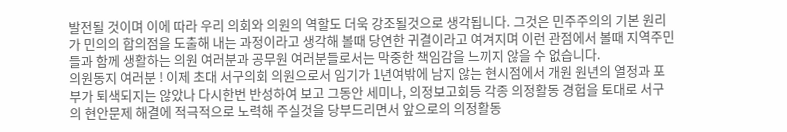발전될 것이며 이에 따라 우리 의회와 의원의 역할도 더욱 강조될것으로 생각됩니다. 그것은 민주주의의 기본 원리가 민의의 합의점을 도출해 내는 과정이라고 생각해 볼때 당연한 귀결이라고 여겨지며 이런 관점에서 볼때 지역주민들과 함께 생활하는 의원 여러분과 공무원 여러분들로서는 막중한 책임감을 느끼지 않을 수 없습니다.
의원동지 여러분 ! 이제 초대 서구의회 의원으로서 임기가 1년여밖에 남지 않는 현시점에서 개원 원년의 열정과 포부가 퇴색되지는 않았나 다시한번 반성하여 보고 그동안 세미나, 의정보고회등 각종 의정활동 경헙을 토대로 서구의 현안문제 해결에 적극적으로 노력해 주실것을 당부드리면서 앞으로의 의정활동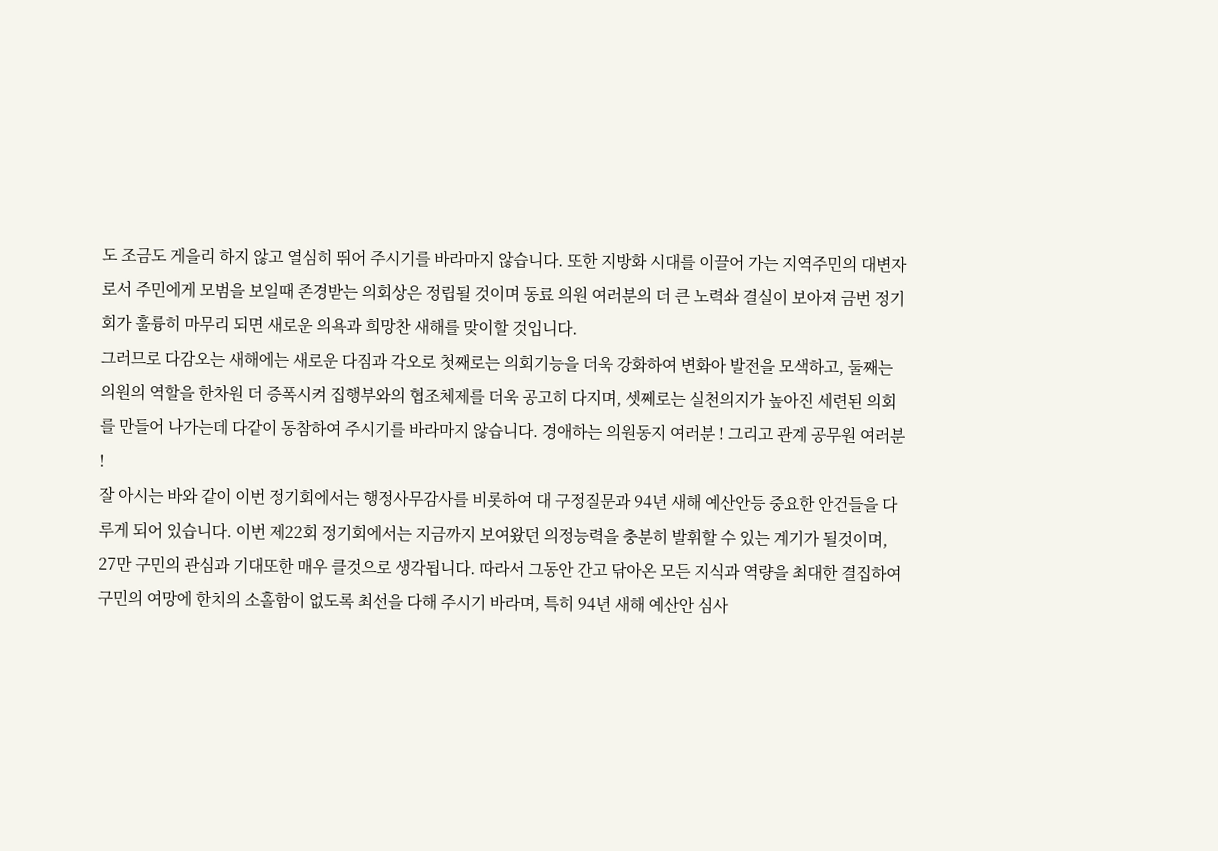도 조금도 게을리 하지 않고 열심히 뛰어 주시기를 바라마지 않습니다. 또한 지방화 시대를 이끌어 가는 지역주민의 대변자로서 주민에게 모범을 보일때 존경받는 의회상은 정립될 것이며 동료 의원 여러분의 더 큰 노력솨 결실이 보아져 금번 정기회가 훌륭히 마무리 되면 새로운 의욕과 희망찬 새해를 맞이할 것입니다.
그러므로 다감오는 새해에는 새로운 다짐과 각오로 첫째로는 의회기능을 더욱 강화하여 변화아 발전을 모색하고, 둘째는 의원의 역할을 한차원 더 증폭시켜 집행부와의 협조체제를 더욱 공고히 다지며, 셋쩨로는 실천의지가 높아진 세련된 의회를 만들어 나가는데 다같이 동참하여 주시기를 바라마지 않습니다. 경애하는 의원동지 여러분 ! 그리고 관계 공무원 여러분 !
잘 아시는 바와 같이 이번 정기회에서는 행정사무감사를 비롯하여 대 구정질문과 94년 새해 예산안등 중요한 안건들을 다루게 되어 있습니다. 이번 제22회 정기회에서는 지금까지 보여왔던 의정능력을 충분히 발휘할 수 있는 계기가 될것이며, 27만 구민의 관심과 기대또한 매우 클것으로 생각됩니다. 따라서 그동안 간고 닦아온 모든 지식과 역량을 최대한 결집하여 구민의 여망에 한치의 소홀함이 없도록 최선을 다해 주시기 바라며, 특히 94년 새해 예산안 심사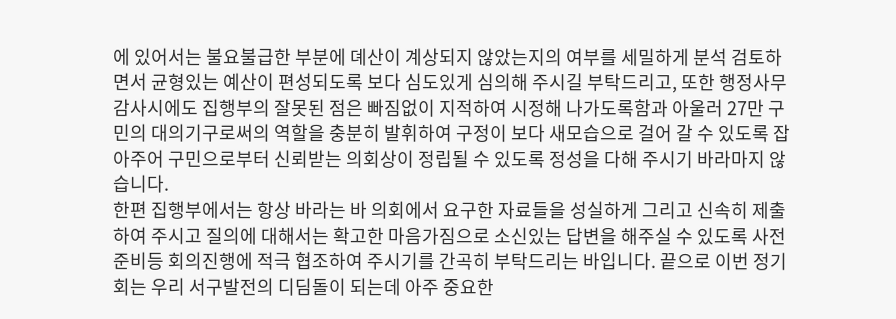에 있어서는 불요불급한 부분에 뎨산이 계상되지 않았는지의 여부를 세밀하게 분석 검토하면서 균형있는 예산이 편성되도록 보다 심도있게 심의해 주시길 부탁드리고, 또한 행정사무감사시에도 집행부의 잘못된 점은 빠짐없이 지적하여 시정해 나가도록함과 아울러 27만 구민의 대의기구로써의 역할을 충분히 발휘하여 구정이 보다 새모습으로 걸어 갈 수 있도록 잡아주어 구민으로부터 신뢰받는 의회상이 정립될 수 있도록 정성을 다해 주시기 바라마지 않습니다.
한편 집행부에서는 항상 바라는 바 의회에서 요구한 자료들을 성실하게 그리고 신속히 제출하여 주시고 질의에 대해서는 확고한 마음가짐으로 소신있는 답변을 해주실 수 있도록 사전준비등 회의진행에 적극 협조하여 주시기를 간곡히 부탁드리는 바입니다. 끝으로 이번 정기회는 우리 서구발전의 디딤돌이 되는데 아주 중요한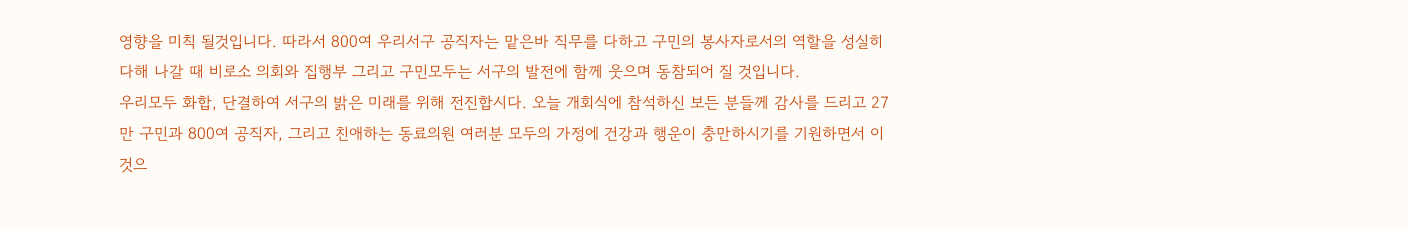영향을 미칙 될것입니다. 따라서 800여 우리서구 공직자는 맡은바 직무를 다하고 구민의 봉사자로서의 역할을 성실히 다해 나갈 때 비로소 의회와 집행부 그리고 구민모두는 서구의 발전에 함께 웃으며 동참되어 질 것입니다.
우리모두 화합, 단결하여 서구의 밝은 미래를 위해 전진합시다. 오늘 개회식에 참석하신 보든 분들께 감사를 드리고 27만 구민과 800여 공직자, 그리고 친애하는 동료의원 여러분 모두의 가정에 건강과 행운이 충만하시기를 기원하면서 이것으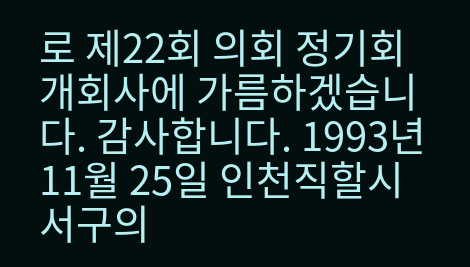로 제22회 의회 정기회 개회사에 가름하겠습니다. 감사합니다. 1993년 11월 25일 인천직할시 서구의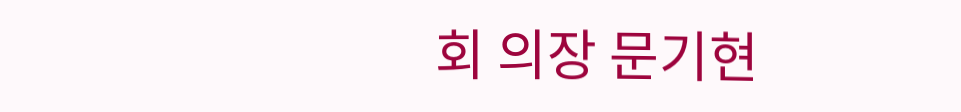회 의장 문기현